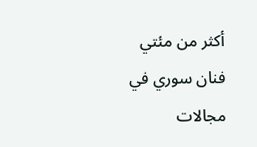أكثر من مئتي فنان سوري في مجالات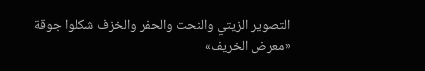التصوير الزيتي والنحت والحفر والخزف شكلوا جوقة «معرض الخريف»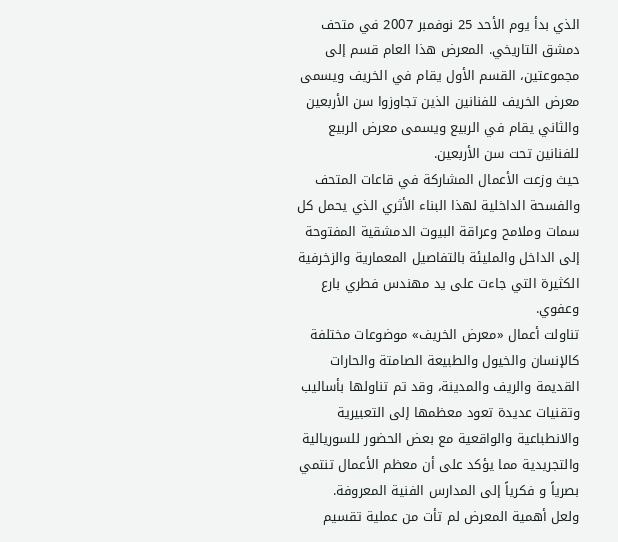الذي بدأ يوم الأحد 25 نوفمبر 2007 في متحف دمشق التاريخي. المعرض هذا العام قسم إلى مجموعتين، القسم الأول يقام في الخريف ويسمى معرض الخريف للفنانين الذين تجاوزوا سن الأربعين والثاني يقام في الربيع ويسمى معرض الربيع للفنانين تحت سن الأربعين.
حيث وزعت الأعمال المشاركة في قاعات المتحف والفسحة الداخلية لهذا البناء الأثري الذي يحمل كل سمات وملامح وعراقة البيوت الدمشقية المفتوحة إلى الداخل والمليئة بالتفاصيل المعمارية والزخرفية الكثيرة التي جاءت على يد مهندس فطري بارع وعفوي.
تناولت أعمال «معرض الخريف» موضوعات مختلفة كالإنسان والخيول والطبيعة الصامتة والحارات القديمة والريف والمدينة، وقد تم تناولها بأساليب وتقنيات عديدة تعود معظمها إلى التعبيرية والانطباعية والواقعية مع بعض الحضور للسوريالية والتجريدية مما يؤكد على أن معظم الأعمال تنتمي بصرياً و فكرياً إلى المدارس الفنية المعروفة.
ولعل أهمية المعرض لم تأت من عملية تقسيم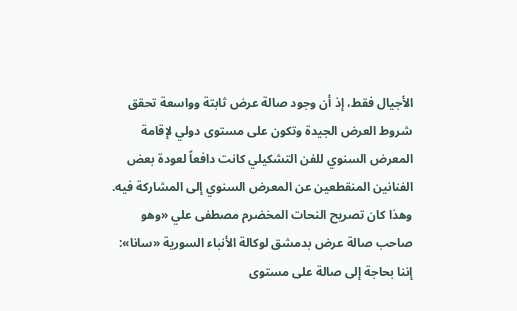الأجيال فقط، إذ أن وجود صالة عرض ثابتة وواسعة تحقق شروط العرض الجيدة وتكون على مستوى دولي لإقامة المعرض السنوي للفن التشكيلي كانت دافعاً لعودة بعض الفنانين المنقطعين عن المعرض السنوي إلى المشاركة فيه.
وهذا كان تصريح النحات المخضرم مصطفى علي «وهو صاحب صالة عرض بدمشق لوكالة الأنباء السورية «سانا»: إننا بحاجة إلى صالة على مستوى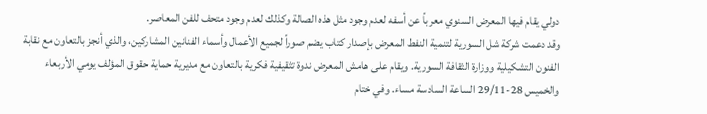دولي يقام فيها المعرض السنوي معرباً عن أسفه لعدم وجود مثل هذه الصالة وكذلك لعدم وجود متحف للفن المعاصر.
وقد دعمت شركة شل السورية لتنمية النفط المعرض بإصدار كتاب يضم صوراً لجميع الأعمال وأسماء الفنانين المشاركين، والذي أنجز بالتعاون مع نقابة الفنون التشكيلية ووزارة الثقافة السورية. ويقام على هامش المعرض ندوة تثقيفية فكرية بالتعاون مع مديرية حماية حقوق المؤلف يومي الأربعاء والخميس 28-29/11 الساعة السادسة مساء. وفي ختام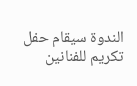الندوة سيقام حفل تكريم للفنانين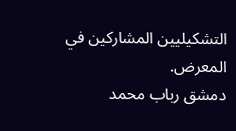التشكيليين المشاركين في المعرض.
دمشق رباب محمد